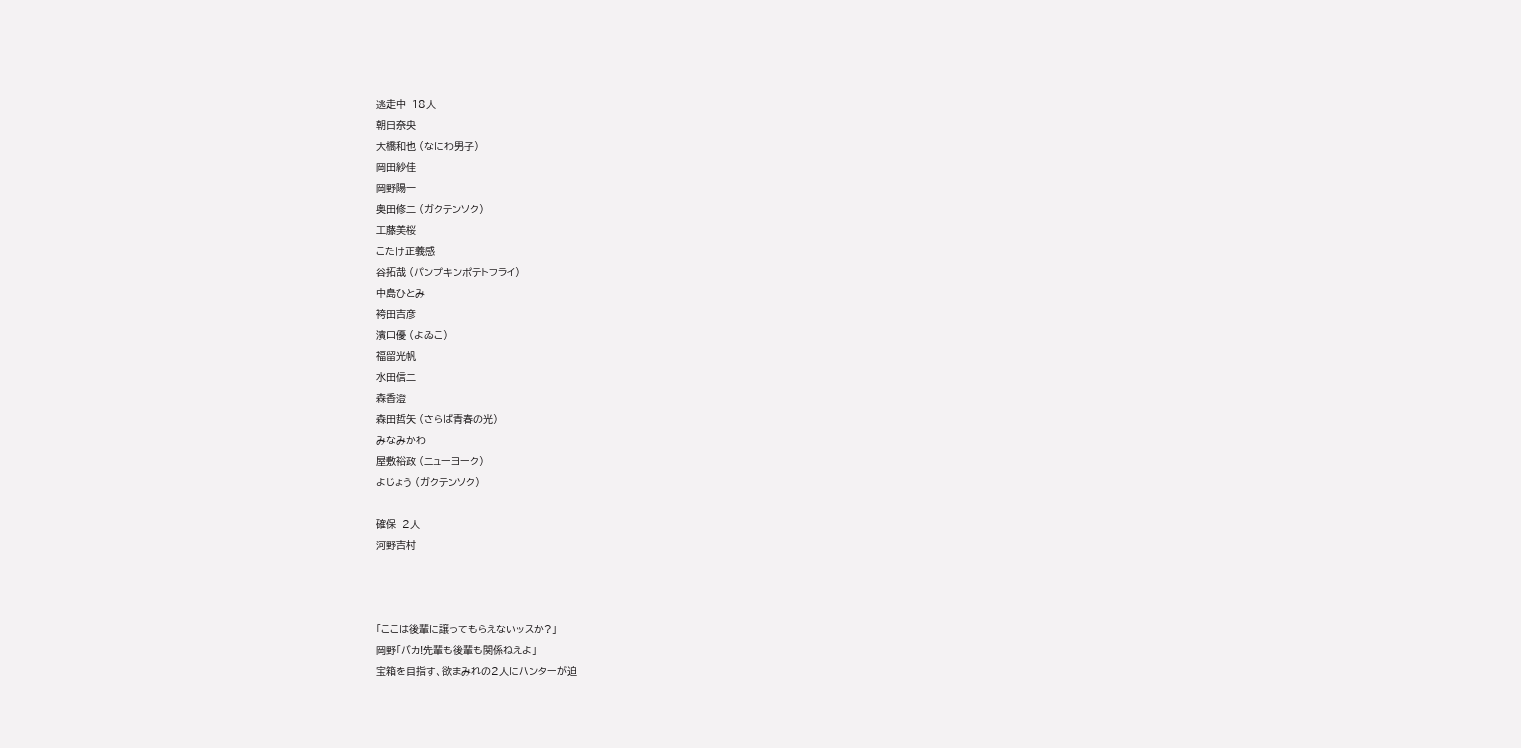逃走中  18人
朝日奈央
大橋和也 (なにわ男子)
岡田紗佳
岡野陽一
奥田修二 (ガクテンソク)
工藤美桜
こたけ正義感
谷拓哉 (パンプキンポテトフライ)
中島ひとみ
袴田吉彦
濱口優 (よゐこ)
福留光帆
水田信二
森香澄
森田哲矢 (さらば青春の光)
みなみかわ
屋敷裕政 (ニューヨーク)
よじょう (ガクテンソク)

確保  2人
河野吉村



「ここは後輩に譲ってもらえないッスか?」
岡野「バカ!先輩も後輩も関係ねえよ」
宝箱を目指す、欲まみれの2人にハンターが迫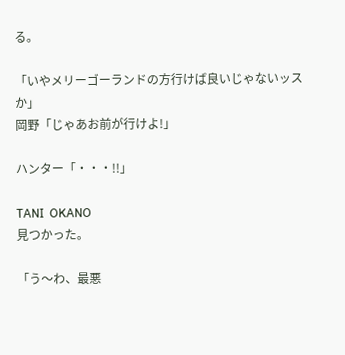る。

「いやメリーゴーランドの方行けば良いじゃないッスか」
岡野「じゃあお前が行けよ!」

ハンター「・・・!!」

TANI  OKANO
見つかった。

「う〜わ、最悪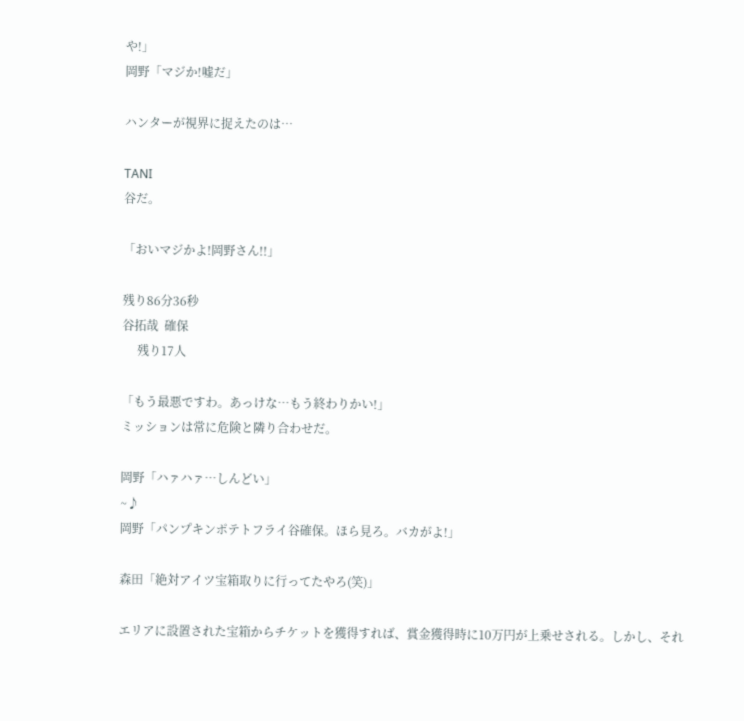や!」
岡野「マジか!嘘だ」

ハンターが視界に捉えたのは…

TANI
谷だ。

「おいマジかよ!岡野さん!!」

残り86分36秒
谷拓哉  確保
     残り17人

「もう最悪ですわ。あっけな…もう終わりかい!」
ミッションは常に危険と隣り合わせだ。

岡野「ハァハァ…しんどい」
~♪
岡野「パンプキンポテトフライ谷確保。ほら見ろ。バカがよ!」

森田「絶対アイツ宝箱取りに行ってたやろ(笑)」

エリアに設置された宝箱からチケットを獲得すれば、賞金獲得時に10万円が上乗せされる。しかし、それ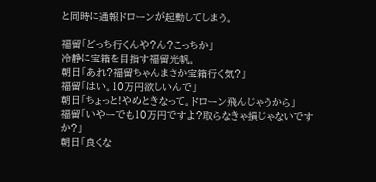と同時に通報ドローンが起動してしまう。

福留「どっち行くんや?ん?こっちか」
冷静に宝箱を目指す福留光帆。
朝日「あれ?福留ちゃんまさか宝箱行く気?」
福留「はい。10万円欲しいんで」
朝日「ちょっと!やめときなって。ドローン飛んじゃうから」
福留「いやーでも10万円ですよ?取らなきゃ損じゃないですか?」
朝日「良くな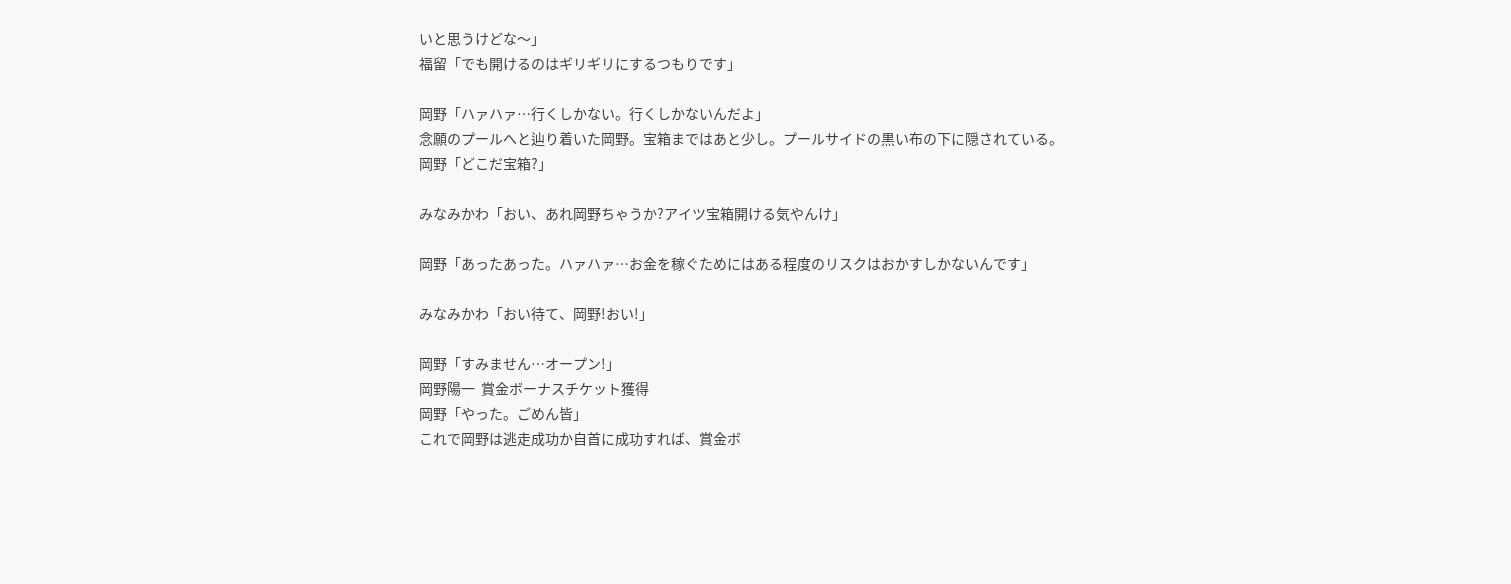いと思うけどな〜」
福留「でも開けるのはギリギリにするつもりです」

岡野「ハァハァ…行くしかない。行くしかないんだよ」
念願のプールへと辿り着いた岡野。宝箱まではあと少し。プールサイドの黒い布の下に隠されている。
岡野「どこだ宝箱?」

みなみかわ「おい、あれ岡野ちゃうか?アイツ宝箱開ける気やんけ」

岡野「あったあった。ハァハァ…お金を稼ぐためにはある程度のリスクはおかすしかないんです」

みなみかわ「おい待て、岡野!おい!」

岡野「すみません…オープン!」
岡野陽一  賞金ボーナスチケット獲得
岡野「やった。ごめん皆」
これで岡野は逃走成功か自首に成功すれば、賞金ボ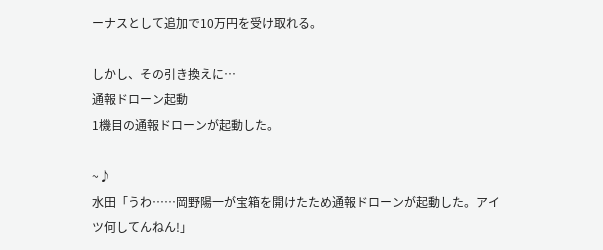ーナスとして追加で10万円を受け取れる。

しかし、その引き換えに…
通報ドローン起動
1機目の通報ドローンが起動した。

~♪
水田「うわ……岡野陽一が宝箱を開けたため通報ドローンが起動した。アイツ何してんねん!」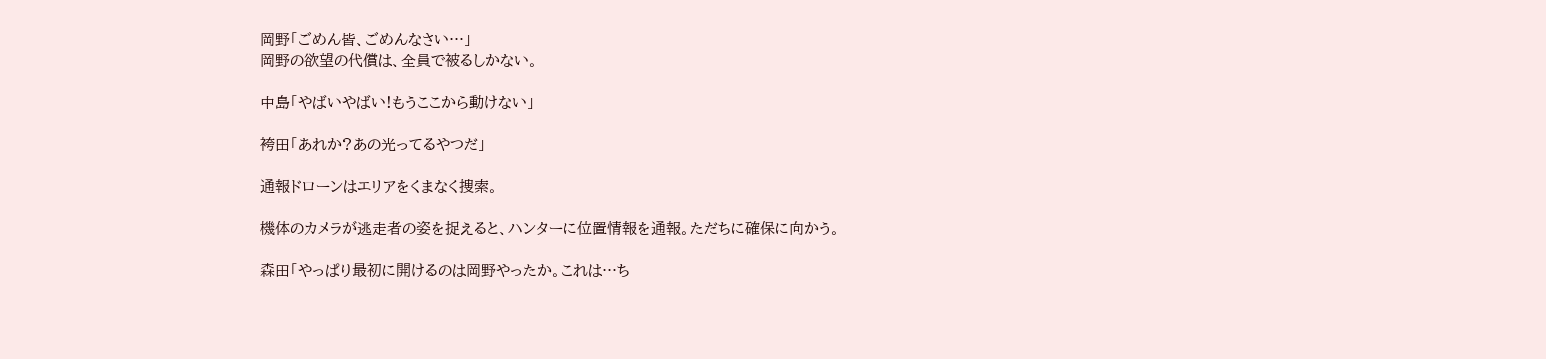岡野「ごめん皆、ごめんなさい…」
岡野の欲望の代償は、全員で被るしかない。

中島「やばいやばい!もうここから動けない」

袴田「あれか?あの光ってるやつだ」

通報ドローンはエリアをくまなく捜索。

機体のカメラが逃走者の姿を捉えると、ハンターに位置情報を通報。ただちに確保に向かう。

森田「やっぱり最初に開けるのは岡野やったか。これは…ち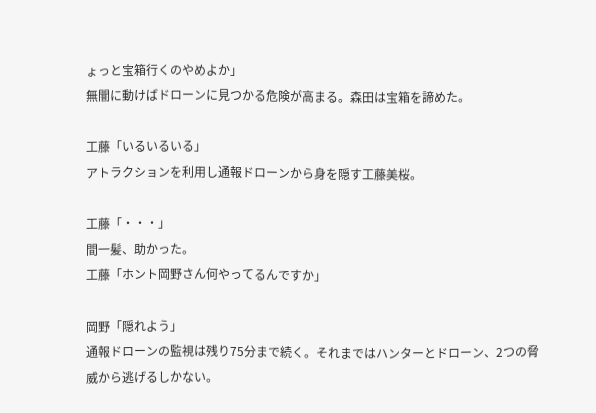ょっと宝箱行くのやめよか」
無闇に動けばドローンに見つかる危険が高まる。森田は宝箱を諦めた。

工藤「いるいるいる」
アトラクションを利用し通報ドローンから身を隠す工藤美桜。

工藤「・・・」
間一髪、助かった。
工藤「ホント岡野さん何やってるんですか」

岡野「隠れよう」
通報ドローンの監視は残り75分まで続く。それまではハンターとドローン、2つの脅威から逃げるしかない。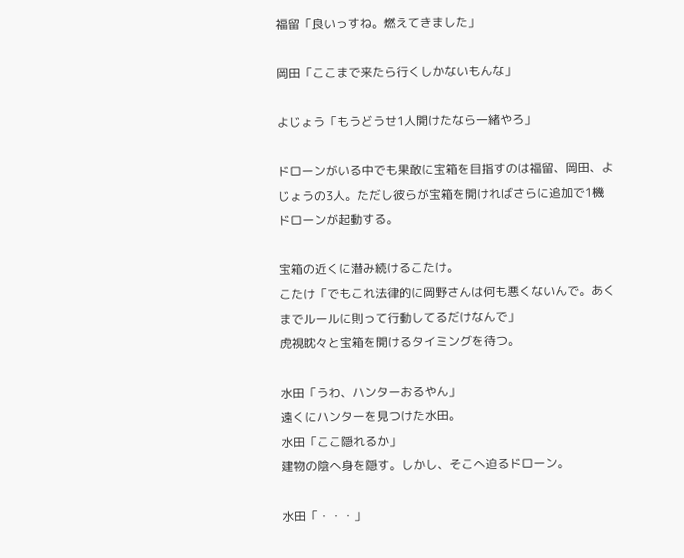福留「良いっすね。燃えてきました」

岡田「ここまで来たら行くしかないもんな」

よじょう「もうどうせ1人開けたなら一緒やろ」

ドローンがいる中でも果敢に宝箱を目指すのは福留、岡田、よじょうの3人。ただし彼らが宝箱を開ければさらに追加で1機ドローンが起動する。

宝箱の近くに潜み続けるこたけ。
こたけ「でもこれ法律的に岡野さんは何も悪くないんで。あくまでルールに則って行動してるだけなんで」
虎視眈々と宝箱を開けるタイミングを待つ。

水田「うわ、ハンターおるやん」
遠くにハンターを見つけた水田。
水田「ここ隠れるか」
建物の陰へ身を隠す。しかし、そこへ迫るドローン。

水田「・・・」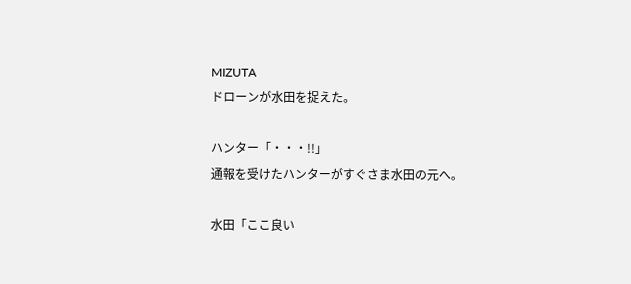MIZUTA
ドローンが水田を捉えた。

ハンター「・・・!!」
通報を受けたハンターがすぐさま水田の元へ。

水田「ここ良い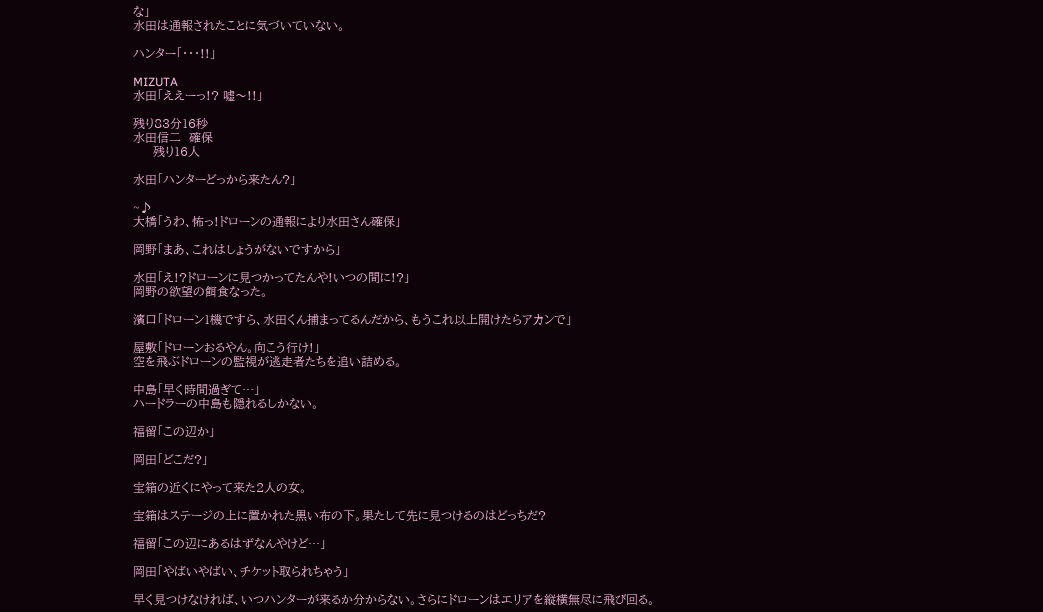な」
水田は通報されたことに気づいていない。

ハンター「・・・!!」

MIZUTA
水田「ええーっ!? 嘘〜!!」

残り83分16秒
水田信二  確保
     残り16人

水田「ハンターどっから来たん?」

~♪
大橋「うわ、怖っ!ドローンの通報により水田さん確保」

岡野「まあ、これはしょうがないですから」

水田「え!?ドローンに見つかってたんや!いつの間に!?」
岡野の欲望の餌食なった。

濱口「ドローン1機ですら、水田くん捕まってるんだから、もうこれ以上開けたらアカンで」

屋敷「ドローンおるやん。向こう行け!」
空を飛ぶドローンの監視が逃走者たちを追い詰める。

中島「早く時間過ぎて…」
ハードラーの中島も隠れるしかない。

福留「この辺か」

岡田「どこだ?」

宝箱の近くにやって来た2人の女。

宝箱はステージの上に置かれた黒い布の下。果たして先に見つけるのはどっちだ?

福留「この辺にあるはずなんやけど…」

岡田「やばいやばい、チケット取られちゃう」

早く見つけなければ、いつハンターが来るか分からない。さらにドローンはエリアを縦横無尽に飛び回る。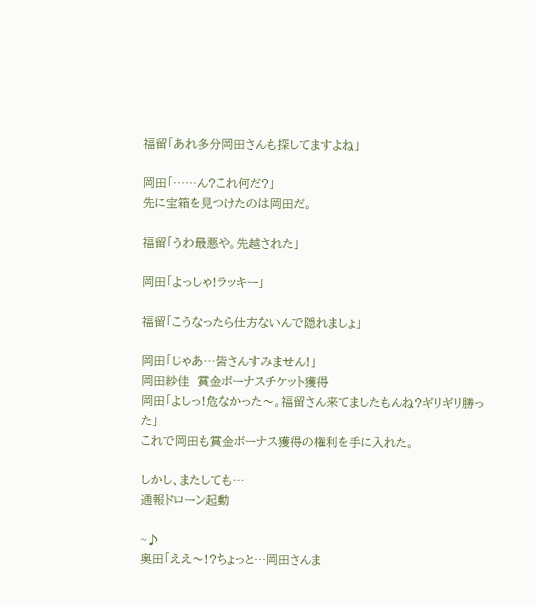福留「あれ多分岡田さんも探してますよね」

岡田「……ん?これ何だ?」
先に宝箱を見つけたのは岡田だ。

福留「うわ最悪や。先越された」

岡田「よっしゃ!ラッキー」

福留「こうなったら仕方ないんで隠れましょ」

岡田「じゃあ…皆さんすみません!」
岡田紗佳  賞金ボーナスチケット獲得
岡田「よしっ!危なかった〜。福留さん来てましたもんね?ギリギリ勝った」
これで岡田も賞金ボーナス獲得の権利を手に入れた。

しかし、またしても…
通報ドローン起動

~♪
奥田「ええ〜!?ちょっと…岡田さんま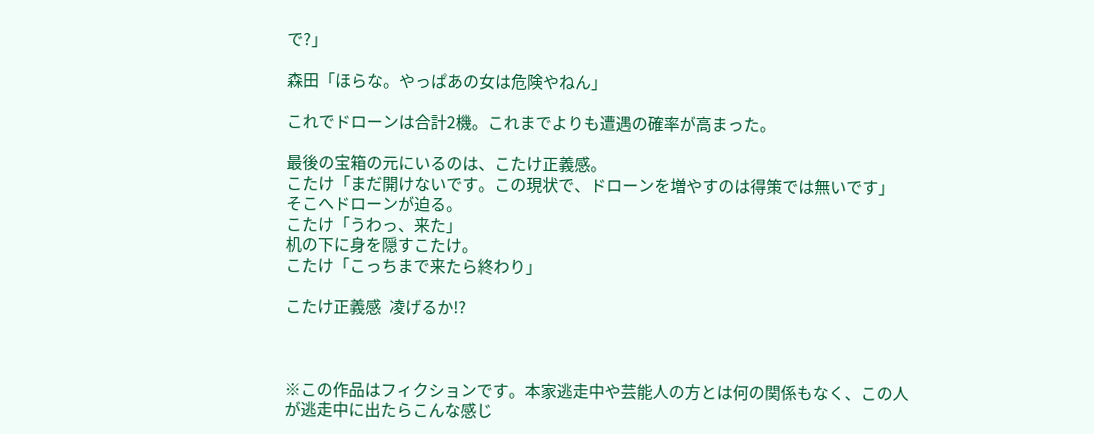で?」

森田「ほらな。やっぱあの女は危険やねん」

これでドローンは合計2機。これまでよりも遭遇の確率が高まった。

最後の宝箱の元にいるのは、こたけ正義感。
こたけ「まだ開けないです。この現状で、ドローンを増やすのは得策では無いです」
そこへドローンが迫る。
こたけ「うわっ、来た」
机の下に身を隠すこたけ。
こたけ「こっちまで来たら終わり」

こたけ正義感  凌げるか!?



※この作品はフィクションです。本家逃走中や芸能人の方とは何の関係もなく、この人が逃走中に出たらこんな感じ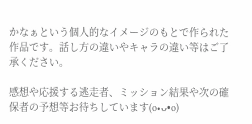かなぁという個人的なイメージのもとで作られた作品です。話し方の違いやキャラの違い等はご了承ください。

感想や応援する逃走者、ミッション結果や次の確保者の予想等お待ちしています(o•ᴗ•o)